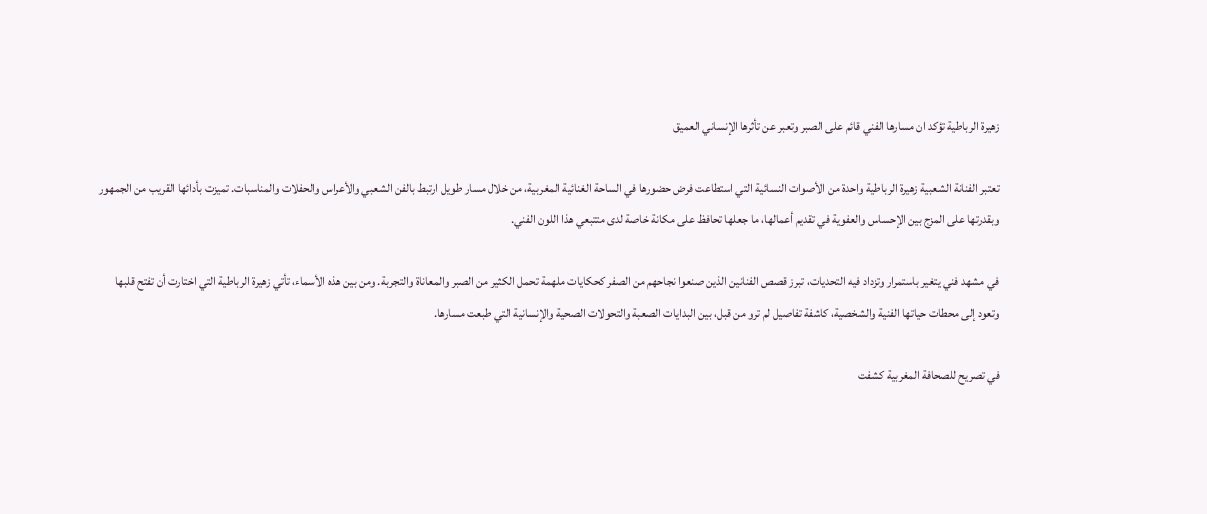زهيرة الرباطية تؤكد ان مسارها الفني قائم على الصبر وتعبر عن تأثرها الإنساني العميق

تعتبر الفنانة الشعبية زهيرة الرباطية واحدة من الأصوات النسائية التي استطاعت فرض حضورها في الساحة الغنائية المغربية، من خلال مسار طويل ارتبط بالفن الشعبي والأعراس والحفلات والمناسبات. تميزت بأدائها القريب من الجمهور وبقدرتها على المزج بين الإحساس والعفوية في تقديم أعمالها، ما جعلها تحافظ على مكانة خاصة لدى متتبعي هذا اللون الفني.

في مشهد فني يتغير باستمرار وتزداد فيه التحديات، تبرز قصص الفنانين الذين صنعوا نجاحهم من الصفر كحكايات ملهمة تحمل الكثير من الصبر والمعاناة والتجربة. ومن بين هذه الأسماء، تأتي زهيرة الرباطية التي اختارت أن تفتح قلبها وتعود إلى محطات حياتها الفنية والشخصية، كاشفة تفاصيل لم ترو من قبل، بين البدايات الصعبة والتحولات الصحية والإنسانية التي طبعت مسارها.

في تصريح للصحافة المغربية كشفت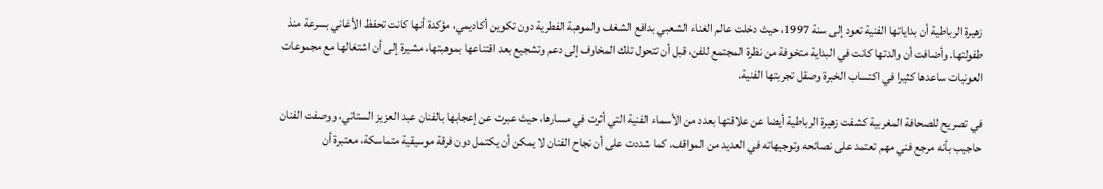زهيرة الرباطية أن بداياتها الفنية تعود إلى سنة 1997، حيث دخلت عالم الغناء الشعبي بدافع الشغف والموهبة الفطرية دون تكوين أكاديمي، مؤكدة أنها كانت تحفظ الأغاني بسرعة منذ طفولتها. وأضافت أن والدتها كانت في البداية متخوفة من نظرة المجتمع للفن، قبل أن تتحول تلك المخاوف إلى دعم وتشجيع بعد اقتناعها بموهبتها، مشيرة إلى أن اشتغالها مع مجموعات العونيات ساعدها كثيرا في اكتساب الخبرة وصقل تجربتها الفنية.

في تصريح للصحافة المغربية كشفت زهيرة الرباطية أيضا عن علاقتها بعدد من الأسماء الفنية التي أثرت في مسارها، حيث عبرت عن إعجابها بالفنان عبد العزيز الستاتي، ووصفت الفنان حاجيب بأنه مرجع فني مهم تعتمد على نصائحه وتوجيهاته في العديد من المواقف. كما شددت على أن نجاح الفنان لا يمكن أن يكتمل دون فرقة موسيقية متماسكة، معتبرة أن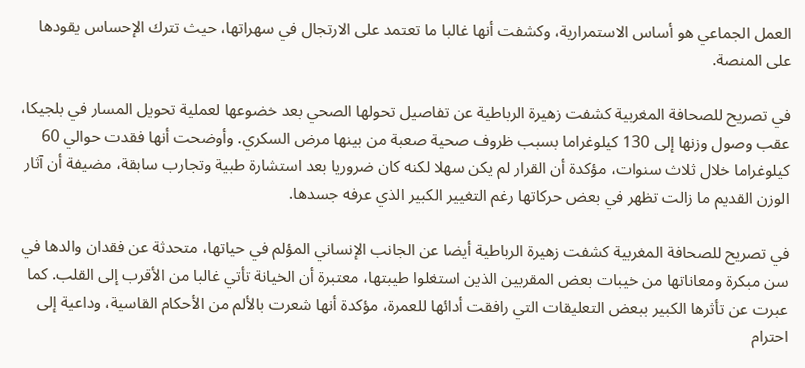العمل الجماعي هو أساس الاستمرارية، وكشفت أنها غالبا ما تعتمد على الارتجال في سهراتها، حيث تترك الإحساس يقودها على المنصة.

في تصريح للصحافة المغربية كشفت زهيرة الرباطية عن تفاصيل تحولها الصحي بعد خضوعها لعملية تحويل المسار في بلجيكا، عقب وصول وزنها إلى 130 كيلوغراما بسبب ظروف صحية صعبة من بينها مرض السكري. وأوضحت أنها فقدت حوالي 60 كيلوغراما خلال ثلاث سنوات، مؤكدة أن القرار لم يكن سهلا لكنه كان ضروريا بعد استشارة طبية وتجارب سابقة، مضيفة أن آثار الوزن القديم ما زالت تظهر في بعض حركاتها رغم التغيير الكبير الذي عرفه جسدها.

في تصريح للصحافة المغربية كشفت زهيرة الرباطية أيضا عن الجانب الإنساني المؤلم في حياتها، متحدثة عن فقدان والدها في سن مبكرة ومعاناتها من خيبات بعض المقربين الذين استغلوا طيبتها، معتبرة أن الخيانة تأتي غالبا من الأقرب إلى القلب. كما عبرت عن تأثرها الكبير ببعض التعليقات التي رافقت أدائها للعمرة، مؤكدة أنها شعرت بالألم من الأحكام القاسية، وداعية إلى احترام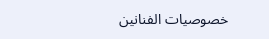خصوصيات الفنانين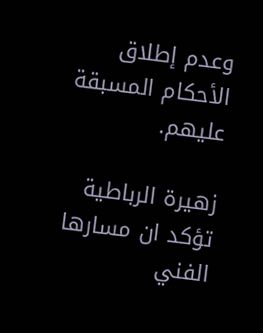وعدم إطلاق الأحكام المسبقة عليهم.

زهيرة الرباطية تؤكد ان مسارها الفني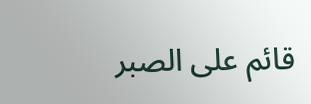قائم على الصبر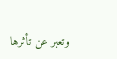وتعبر عن تأثرها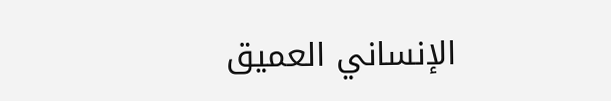الإنساني العميق